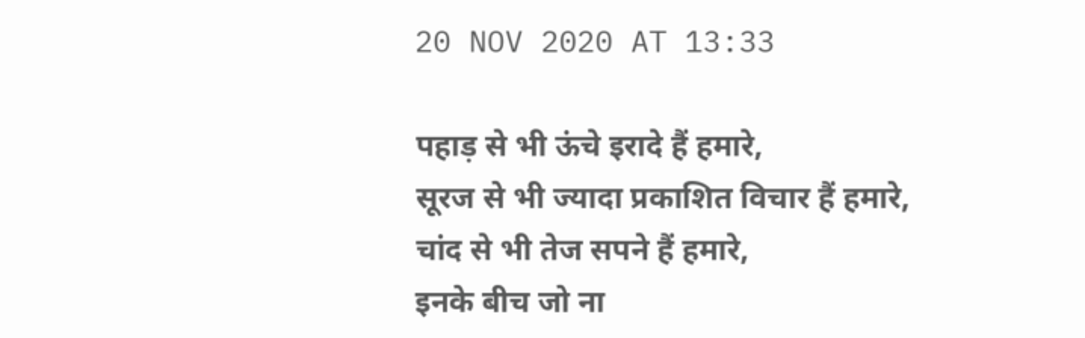20 NOV 2020 AT 13:33

पहाड़ से भी ऊंचे इरादे हैं हमारे,
सूरज से भी ज्यादा प्रकाशित विचार हैं हमारे,
चांद से भी तेज सपने हैं हमारे,
इनके बीच जो ना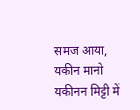समज आया,
यकीन मानो यकीनन मिट्टी में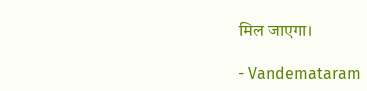मिल जाएगा।

- Vandemataram